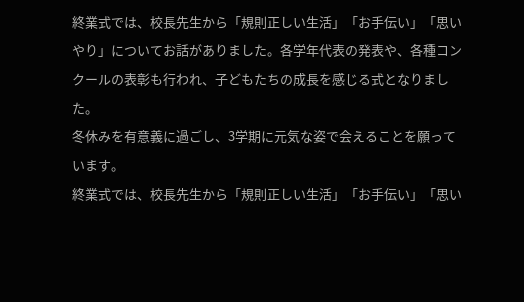終業式では、校長先生から「規則正しい生活」「お手伝い」「思いやり」についてお話がありました。各学年代表の発表や、各種コンクールの表彰も行われ、子どもたちの成長を感じる式となりました。
冬休みを有意義に過ごし、3学期に元気な姿で会えることを願っています。
終業式では、校長先生から「規則正しい生活」「お手伝い」「思い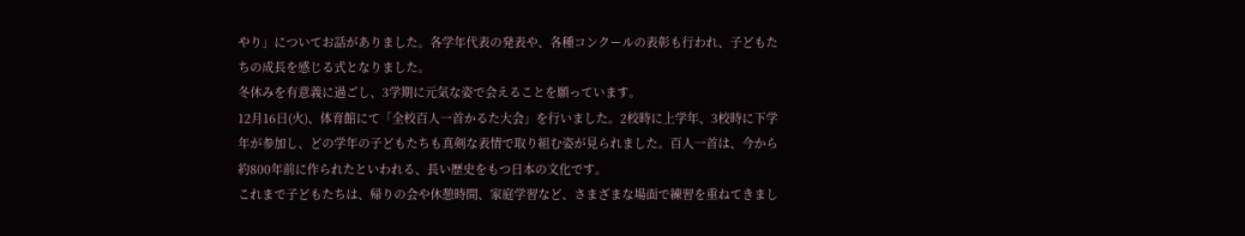やり」についてお話がありました。各学年代表の発表や、各種コンクールの表彰も行われ、子どもたちの成長を感じる式となりました。
冬休みを有意義に過ごし、3学期に元気な姿で会えることを願っています。
12月16日(火)、体育館にて「全校百人一首かるた大会」を行いました。2校時に上学年、3校時に下学年が参加し、どの学年の子どもたちも真剣な表情で取り組む姿が見られました。百人一首は、今から約800年前に作られたといわれる、長い歴史をもつ日本の文化です。
これまで子どもたちは、帰りの会や休憩時間、家庭学習など、さまざまな場面で練習を重ねてきまし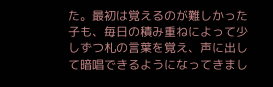た。最初は覚えるのが難しかった子も、毎日の積み重ねによって少しずつ札の言葉を覚え、声に出して暗唱できるようになってきまし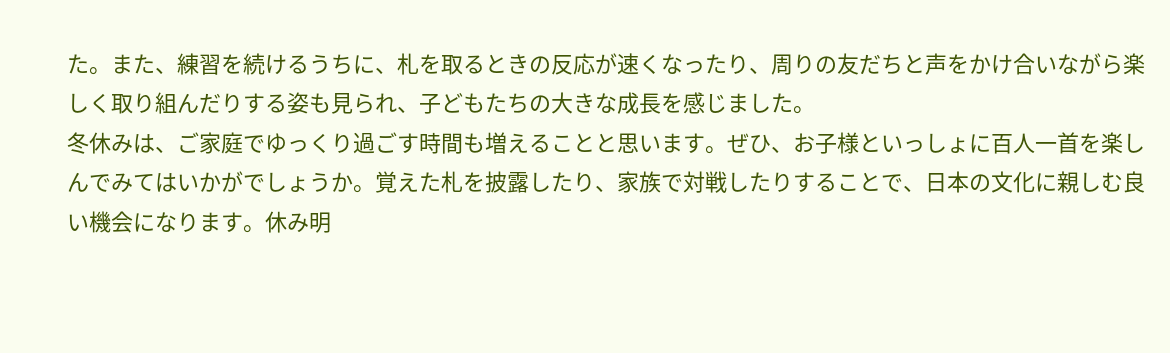た。また、練習を続けるうちに、札を取るときの反応が速くなったり、周りの友だちと声をかけ合いながら楽しく取り組んだりする姿も見られ、子どもたちの大きな成長を感じました。
冬休みは、ご家庭でゆっくり過ごす時間も増えることと思います。ぜひ、お子様といっしょに百人一首を楽しんでみてはいかがでしょうか。覚えた札を披露したり、家族で対戦したりすることで、日本の文化に親しむ良い機会になります。休み明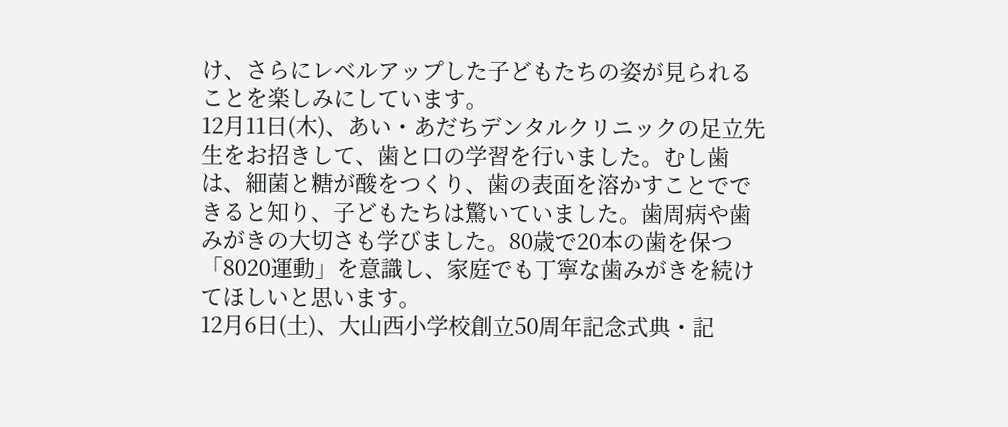け、さらにレベルアップした子どもたちの姿が見られることを楽しみにしています。
12月11日(木)、あい・あだちデンタルクリニックの足立先生をお招きして、歯と口の学習を行いました。むし歯は、細菌と糖が酸をつくり、歯の表面を溶かすことでできると知り、子どもたちは驚いていました。歯周病や歯みがきの大切さも学びました。80歳で20本の歯を保つ「8020運動」を意識し、家庭でも丁寧な歯みがきを続けてほしいと思います。
12月6日(土)、大山西小学校創立50周年記念式典・記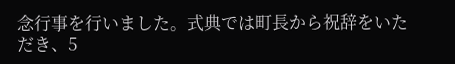念行事を行いました。式典では町長から祝辞をいただき、5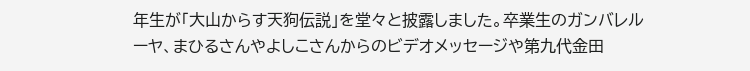年生が「大山からす天狗伝説」を堂々と披露しました。卒業生のガンバレルーヤ、まひるさんやよしこさんからのビデオメッセージや第九代金田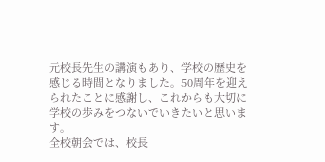元校長先生の講演もあり、学校の歴史を感じる時間となりました。50周年を迎えられたことに感謝し、これからも大切に学校の歩みをつないでいきたいと思います。
全校朝会では、校長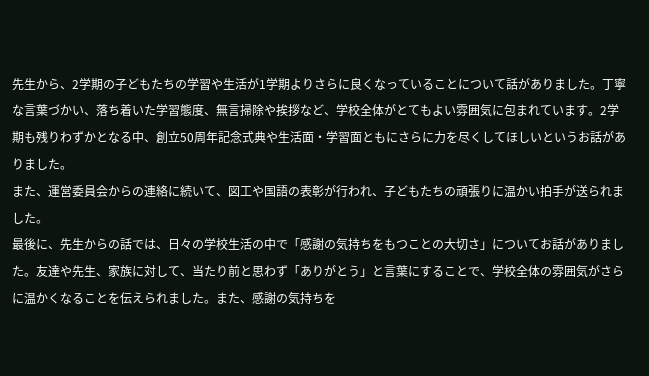先生から、2学期の子どもたちの学習や生活が1学期よりさらに良くなっていることについて話がありました。丁寧な言葉づかい、落ち着いた学習態度、無言掃除や挨拶など、学校全体がとてもよい雰囲気に包まれています。2学期も残りわずかとなる中、創立50周年記念式典や生活面・学習面ともにさらに力を尽くしてほしいというお話がありました。
また、運営委員会からの連絡に続いて、図工や国語の表彰が行われ、子どもたちの頑張りに温かい拍手が送られました。
最後に、先生からの話では、日々の学校生活の中で「感謝の気持ちをもつことの大切さ」についてお話がありました。友達や先生、家族に対して、当たり前と思わず「ありがとう」と言葉にすることで、学校全体の雰囲気がさらに温かくなることを伝えられました。また、感謝の気持ちを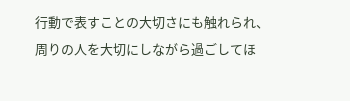行動で表すことの大切さにも触れられ、周りの人を大切にしながら過ごしてほ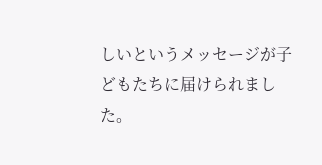しいというメッセージが子どもたちに届けられました。